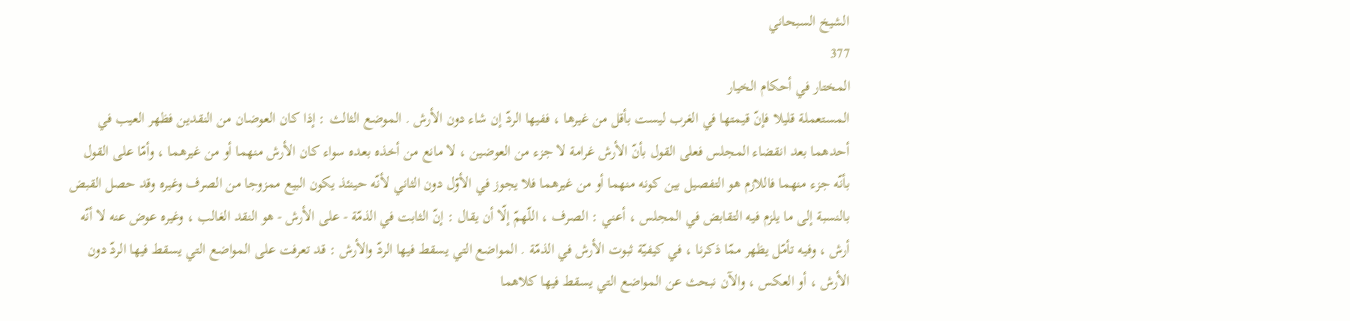الشيخ السبحاني
377
المختار في أحكام الخيار
المستعملة قليلا فإنّ قيمتها في الغرب ليست بأقل من غيرها ، ففيها الردّ إن شاء دون الأرش . الموضع الثالث : إذا كان العوضان من النقدين فظهر العيب في أحدهما بعد انقضاء المجلس فعلى القول بأنّ الأرش غرامة لا جزء من العوضين ، لا مانع من أخذه بعده سواء كان الأرش منهما أو من غيرهما ، وأمّا على القول بأنّه جزء منهما فاللازم هو التفصيل بين كونه منهما أو من غيرهما فلا يجوز في الأوّل دون الثاني لأنّه حينئذ يكون البيع ممزوجا من الصرف وغيره وقد حصل القبض بالنسبة إلى ما يلزم فيه التقابض في المجلس ، أعني : الصرف ، اللّهمّ إلّا أن يقال : إنّ الثابت في الذمّة - على الأرش - هو النقد الغالب ، وغيره عوض عنه لا أنّه أرش ، وفيه تأمّل يظهر ممّا ذكرنا ، في كيفيّة ثبوت الأرش في الذمّة . المواضع التي يسقط فيها الردّ والأرش : قد تعرفت على المواضع التي يسقط فيها الردّ دون الأرش ، أو العكس ، والآن نبحث عن المواضع التي يسقط فيها كلاهما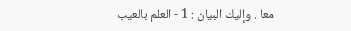معا . وإليك البيان : 1 - العلم بالعيب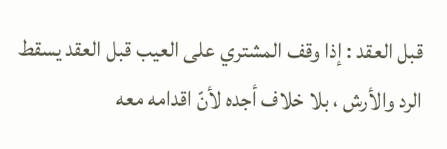قبل العقد : إذا وقف المشتري على العيب قبل العقد يسقط الرد والأرش ، بلا خلاف أجده لأنّ اقدامه معه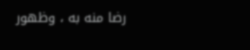رضا منه به ، وظهور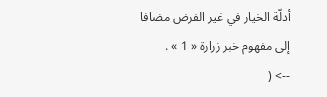أدلّة الخيار في غير الفرض مضافا إلى مفهوم خبر زرارة « 1 » .
--> (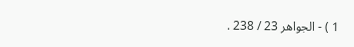1 ) - الجواهر 23 / 238 .